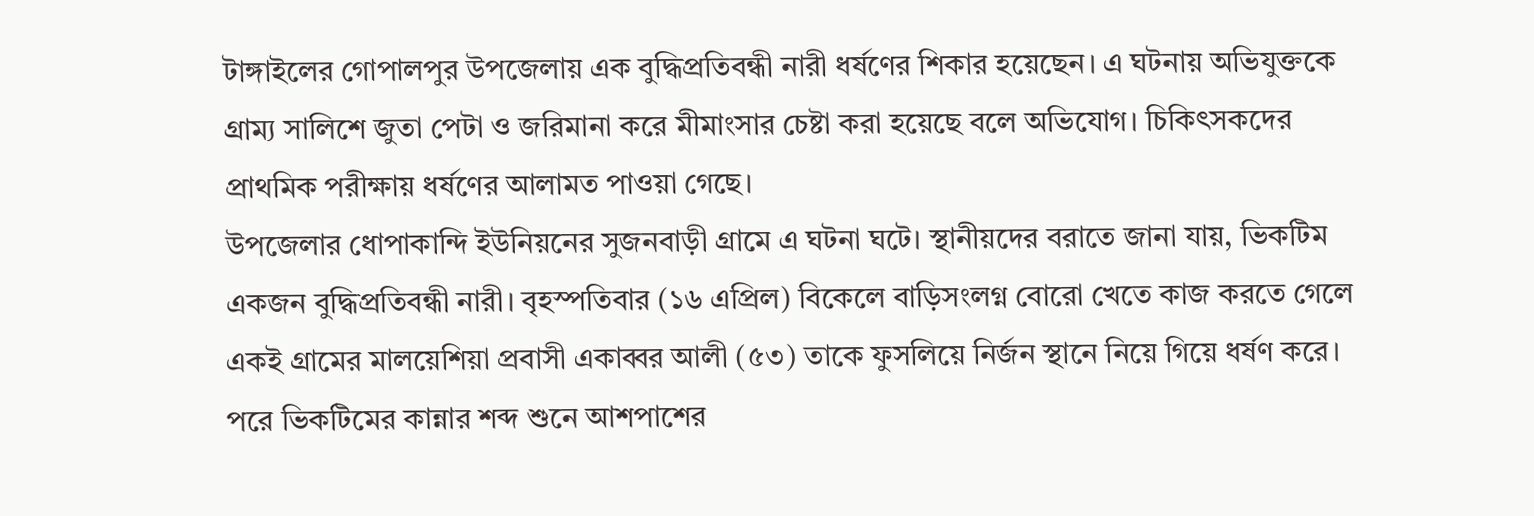টাঙ্গাইলের গোপালপুর উপজেলায় এক বুদ্ধিপ্রতিবন্ধী নারী ধর্ষণের শিকার হয়েছেন। এ ঘটনায় অভিযুক্তকে গ্রাম্য সালিশে জুতা পেটা ও জরিমানা করে মীমাংসার চেষ্টা করা হয়েছে বলে অভিযোগ। চিকিৎসকদের প্রাথমিক পরীক্ষায় ধর্ষণের আলামত পাওয়া গেছে।
উপজেলার ধোপাকান্দি ইউনিয়নের সুজনবাড়ী গ্রামে এ ঘটনা ঘটে। স্থানীয়দের বরাতে জানা যায়, ভিকটিম একজন বুদ্ধিপ্রতিবন্ধী নারী। বৃহস্পতিবার (১৬ এপ্রিল) বিকেলে বাড়িসংলগ্ন বোরো খেতে কাজ করতে গেলে একই গ্রামের মালয়েশিয়া প্রবাসী একাব্বর আলী (৫৩) তাকে ফুসলিয়ে নির্জন স্থানে নিয়ে গিয়ে ধর্ষণ করে। পরে ভিকটিমের কান্নার শব্দ শুনে আশপাশের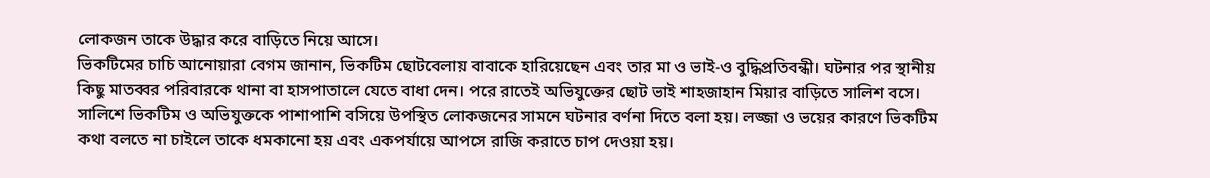লোকজন তাকে উদ্ধার করে বাড়িতে নিয়ে আসে।
ভিকটিমের চাচি আনোয়ারা বেগম জানান, ভিকটিম ছোটবেলায় বাবাকে হারিয়েছেন এবং তার মা ও ভাই-ও বুদ্ধিপ্রতিবন্ধী। ঘটনার পর স্থানীয় কিছু মাতব্বর পরিবারকে থানা বা হাসপাতালে যেতে বাধা দেন। পরে রাতেই অভিযুক্তের ছোট ভাই শাহজাহান মিয়ার বাড়িতে সালিশ বসে।
সালিশে ভিকটিম ও অভিযুক্তকে পাশাপাশি বসিয়ে উপস্থিত লোকজনের সামনে ঘটনার বর্ণনা দিতে বলা হয়। লজ্জা ও ভয়ের কারণে ভিকটিম কথা বলতে না চাইলে তাকে ধমকানো হয় এবং একপর্যায়ে আপসে রাজি করাতে চাপ দেওয়া হয়।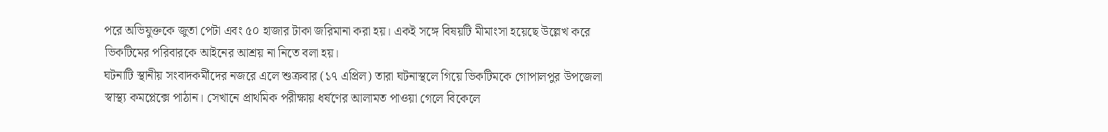পরে অভিযুক্তকে জুতা পেটা এবং ৫০ হাজার টাকা জরিমানা করা হয়। একই সঙ্গে বিষয়টি মীমাংসা হয়েছে উল্লেখ করে ভিকটিমের পরিবারকে আইনের আশ্রয় না নিতে বলা হয়।
ঘটনাটি স্থানীয় সংবাদকর্মীদের নজরে এলে শুক্রবার (১৭ এপ্রিল) তারা ঘটনাস্থলে গিয়ে ভিকটিমকে গোপালপুর উপজেলা স্বাস্থ্য কমপ্লেক্সে পাঠান। সেখানে প্রাথমিক পরীক্ষায় ধর্ষণের আলামত পাওয়া গেলে বিকেলে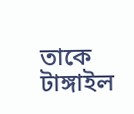তাকে টাঙ্গাইল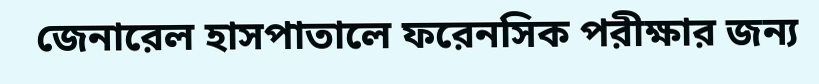জেনারেল হাসপাতালে ফরেনসিক পরীক্ষার জন্য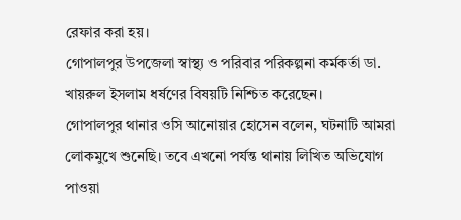রেফার করা হয়।
গোপালপুর উপজেলা স্বাস্থ্য ও পরিবার পরিকল্পনা কর্মকর্তা ডা. খায়রুল ইসলাম ধর্ষণের বিষয়টি নিশ্চিত করেছেন।
গোপালপুর থানার ওসি আনোয়ার হোসেন বলেন, ঘটনাটি আমরা লোকমুখে শুনেছি। তবে এখনো পর্যন্ত থানায় লিখিত অভিযোগ পাওয়া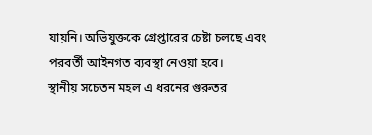যায়নি। অভিযুক্তকে গ্রেপ্তারের চেষ্টা চলছে এবং পরবর্তী আইনগত ব্যবস্থা নেওয়া হবে।
স্থানীয় সচেতন মহল এ ধরনের গুরুতর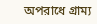অপরাধে গ্রাম্য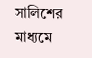সালিশের মাধ্যমে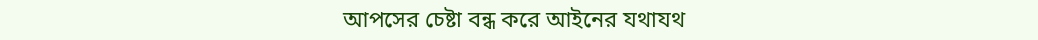আপসের চেষ্টা বন্ধ করে আইনের যথাযথ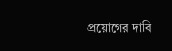প্রয়োগের দাবি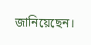জানিয়েছেন।